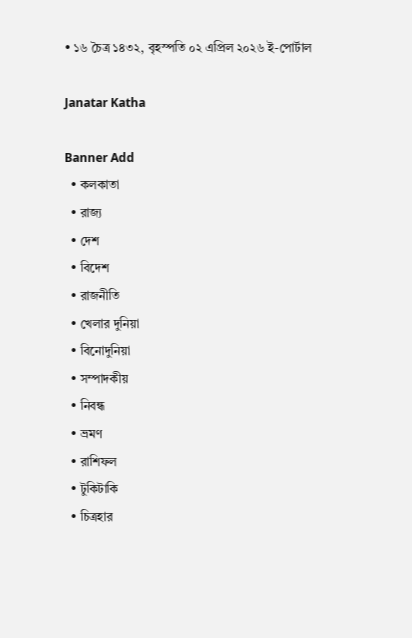• ১৬ চৈত্র ১৪৩২, বৃহস্পতি ০২ এপ্রিল ২০২৬ ই-পোর্টাল

Janatar Katha

Banner Add
  • কলকাতা
  • রাজ্য
  • দেশ
  • বিদেশ
  • রাজনীতি
  • খেলার দুনিয়া
  • বিনোদুনিয়া
  • সম্পাদকীয়
  • নিবন্ধ
  • ভ্রমণ
  • রাশিফল
  • টুকিটাকি
  • চিত্রহার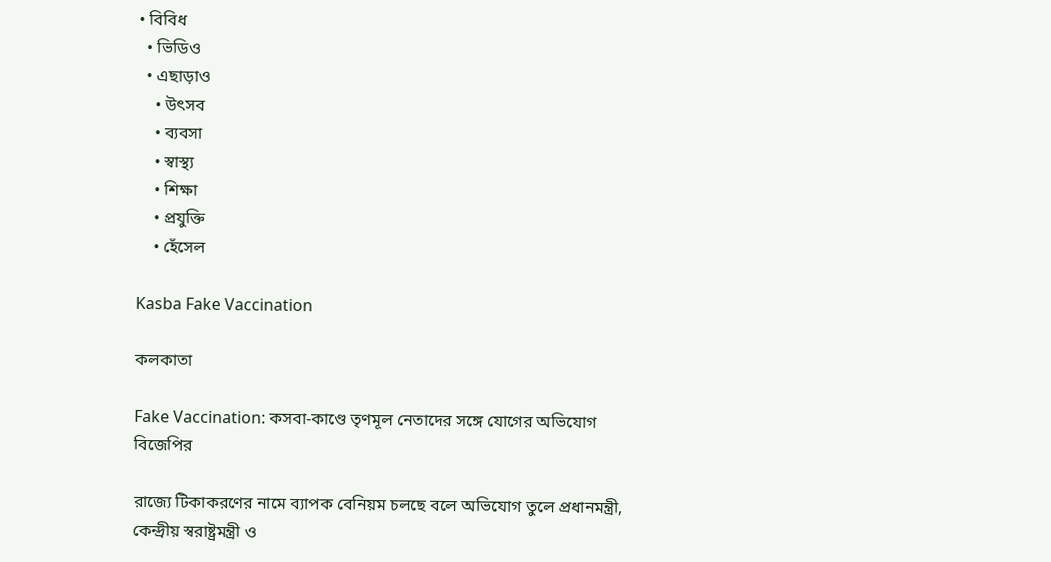• বিবিধ
  • ভিডিও
  • এছাড়াও
    • উৎসব
    • ব্যবসা
    • স্বাস্থ্য
    • শিক্ষা
    • প্রযুক্তি
    • হেঁসেল

Kasba Fake Vaccination

কলকাতা

Fake Vaccination: কসবা-কাণ্ডে তৃণমূল নেতাদের সঙ্গে যোগের অভিযোগ বিজেপির

রাজ্যে টিকাকরণের নামে ব্যাপক বেনিয়ম চলছে বলে অভিযোগ তুলে প্রধানমন্ত্রী, কেন্দ্রীয় স্বরাষ্ট্রমন্ত্রী ও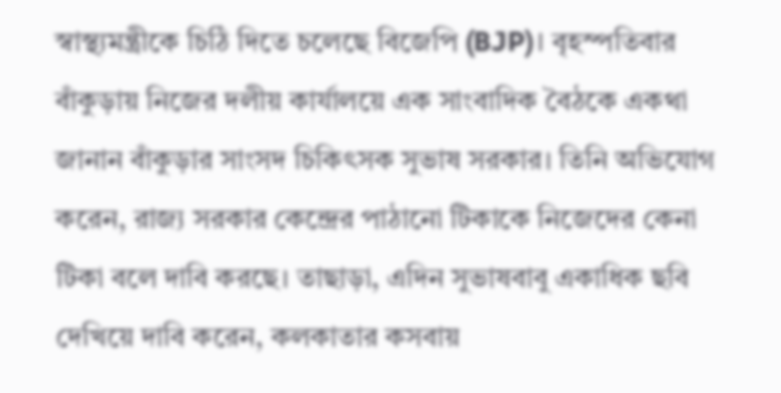স্বাস্থ্যমন্ত্রীকে চিঠি দিতে চলেছে বিজেপি (BJP)। বৃহস্পতিবার বাঁকুড়ায় নিজের দলীয় কার্যালয়ে এক সাংবাদিক বৈঠকে একথা জানান বাঁকুড়ার সাংসদ চিকিৎসক সুভাষ সরকার। তিনি অভিযোগ করেন, রাজ্য সরকার কেন্দ্রের পাঠানো টিকাকে নিজেদের কেনা টিকা বলে দাবি করছে। তাছাড়া, এদিন সুভাষবাবু একাধিক ছবি দেখিয়ে দাবি করেন, কলকাতার কসবায়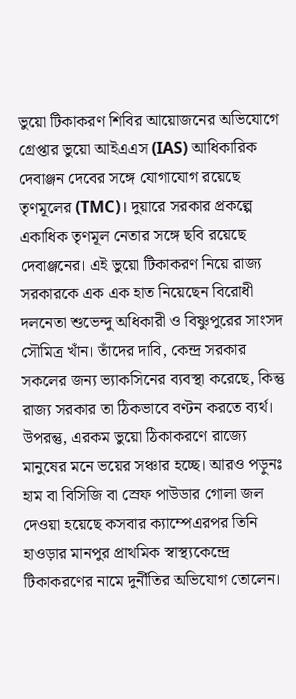ভুয়ো টিকাকরণ শিবির আয়োজনের অভিযোগে গ্রেপ্তার ভুয়ো আইএএস (IAS) আধিকারিক দেবাঞ্জন দেবের সঙ্গে যোগাযোগ রয়েছে তৃণমূলের (TMC)। দুয়ারে সরকার প্রকল্পে একাধিক তৃণমূল নেতার সঙ্গে ছবি রয়েছে দেবাঞ্জনের। এই ভুয়ো টিকাকরণ নিয়ে রাজ্য সরকারকে এক এক হাত নিয়েছেন বিরোধী দলনেতা শুভেন্দু অধিকারী ও বিষ্ণুপুরের সাংসদ সৌমিত্র খাঁন। তাঁদের দাবি, কেন্দ্র সরকার সকলের জন্য ভ্যাকসিনের ব্যবস্থা করেছে, কিন্তু রাজ্য সরকার তা ঠিকভাবে বণ্টন করতে ব্যর্থ। উপরন্তু, এরকম ভুয়ো ঠিকাকরণে রাজ্যে মানুষের মনে ভয়ের সঞ্চার হচ্ছে। আরও পড়ুনঃ হাম বা বিসিজি বা স্রেফ পাউডার গোলা জল দেওয়া হয়েছে কসবার ক্যাম্পেএরপর তিনি হাওড়ার মানপুর প্রাথমিক স্বাস্থ্যকেন্দ্রে টিকাকরণের নামে দুর্নীতির অভিযোগ তোলেন।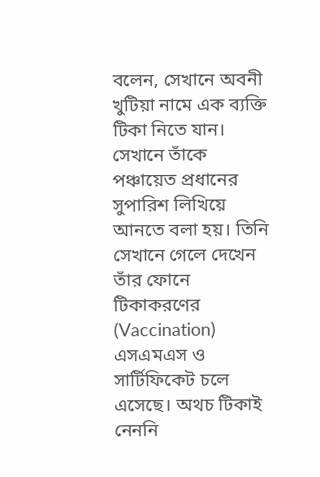বলেন, সেখানে অবনী খুটিয়া নামে এক ব্যক্তি টিকা নিতে যান। সেখানে তাঁকে পঞ্চায়েত প্রধানের সুপারিশ লিখিয়ে আনতে বলা হয়। তিনি সেখানে গেলে দেখেন তাঁর ফোনে টিকাকরণের (Vaccination) এসএমএস ও সার্টিফিকেট চলে এসেছে। অথচ টিকাই নেননি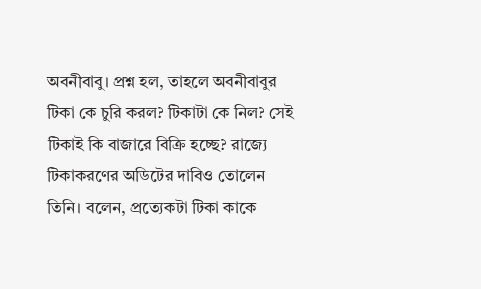অবনীবাবু। প্রশ্ন হল, তাহলে অবনীবাবুর টিকা কে চুরি করল? টিকাটা কে নিল? সেই টিকাই কি বাজারে বিক্রি হচ্ছে? রাজ্যে টিকাকরণের অডিটের দাবিও তোলেন তিনি। বলেন, প্রত্যেকটা টিকা কাকে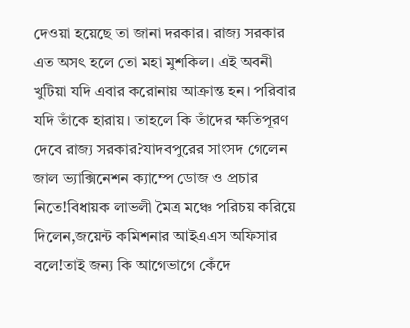দেওয়া হয়েছে তা জানা দরকার। রাজ্য সরকার এত অসৎ হলে তো মহা মুশকিল। এই অবনী খুটিয়া যদি এবার করোনায় আক্রান্ত হন। পরিবার যদি তাঁকে হারায়। তাহলে কি তাঁদের ক্ষতিপূরণ দেবে রাজ্য সরকার?যাদবপুরের সাংসদ গেলেন জাল ভ্যাক্সিনেশন ক্যাম্পে ডোজ ও প্রচার নিতে!বিধায়ক লাভলী মৈত্র মঞ্চে পরিচয় করিয়ে দিলেন,জয়েন্ট কমিশনার আইএএস অফিসার বলে!তাই জন্য কি আগেভাগে কেঁদে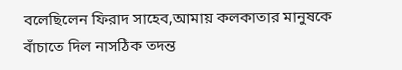বলেছিলেন ফিরাদ সাহেব,আমায় কলকাতার মানুষকে বাঁচাতে দিল নাসঠিক তদন্ত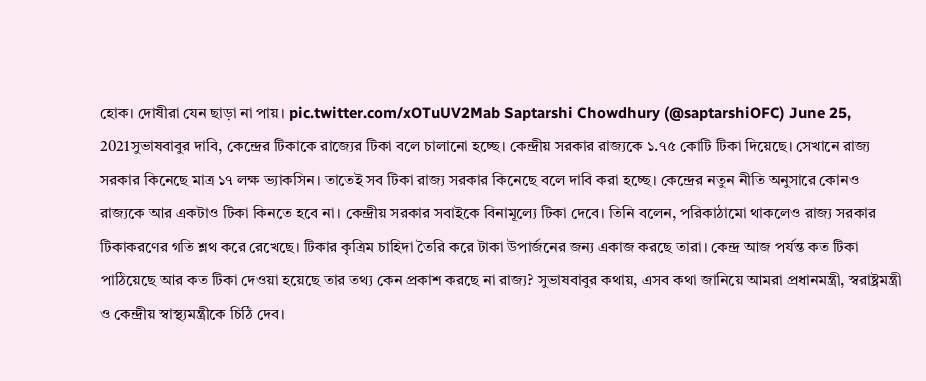হোক। দোষীরা যেন ছাড়া না পায়। pic.twitter.com/xOTuUV2Mab Saptarshi Chowdhury (@saptarshiOFC) June 25, 2021সুভাষবাবুর দাবি, কেন্দ্রের টিকাকে রাজ্যের টিকা বলে চালানো হচ্ছে। কেন্দ্রীয় সরকার রাজ্যকে ১.৭৫ কোটি টিকা দিয়েছে। সেখানে রাজ্য সরকার কিনেছে মাত্র ১৭ লক্ষ ভ্যাকসিন। তাতেই সব টিকা রাজ্য সরকার কিনেছে বলে দাবি করা হচ্ছে। কেন্দ্রের নতুন নীতি অনুসারে কোনও রাজ্যকে আর একটাও টিকা কিনতে হবে না। কেন্দ্রীয় সরকার সবাইকে বিনামূল্যে টিকা দেবে। তিনি বলেন, পরিকাঠামো থাকলেও রাজ্য সরকার টিকাকরণের গতি শ্লথ করে রেখেছে। টিকার কৃত্রিম চাহিদা তৈরি করে টাকা উপার্জনের জন্য একাজ করছে তারা। কেন্দ্র আজ পর্যন্ত কত টিকা পাঠিয়েছে আর কত টিকা দেওয়া হয়েছে তার তথ্য কেন প্রকাশ করছে না রাজ্য? সুভাষবাবুর কথায়, এসব কথা জানিয়ে আমরা প্রধানমন্ত্রী, স্বরাষ্ট্রমন্ত্রী ও কেন্দ্রীয় স্বাস্থ্যমন্ত্রীকে চিঠি দেব।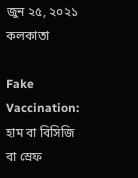জুন ২৫, ২০২১
কলকাতা

Fake Vaccination: হাম বা বিসিজি বা স্রেফ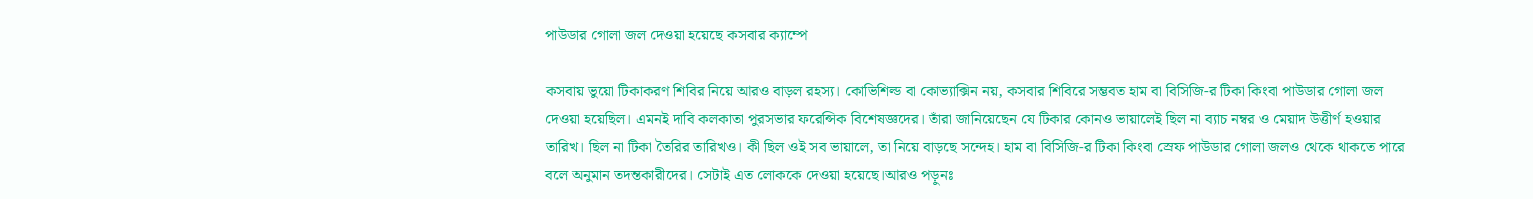পাউডার গোলা জল দেওয়া হয়েছে কসবার ক্যাম্পে

কসবায় ভুয়ো টিকাকরণ শিবির নিয়ে আরও বাড়ল রহস্য। কোভিশিল্ড বা কোভ্যাক্সিন নয়, কসবার শিবিরে সম্ভবত হাম বা বিসিজি-র টিকা কিংবা পাউডার গোলা জল দেওয়া হয়েছিল। এমনই দাবি কলকাতা পুরসভার ফরেন্সিক বিশেষজ্ঞদের। তাঁরা জানিয়েছেন যে টিকার কোনও ভায়ালেই ছিল না ব্যাচ নম্বর ও মেয়াদ উত্তীর্ণ হওয়ার তারিখ। ছিল না টিকা তৈরির তারিখও। কী ছিল ওই সব ভায়ালে, তা নিয়ে বাড়ছে সন্দেহ। হাম বা বিসিজি-র টিকা কিংবা স্রেফ পাউডার গোলা জলও থেকে থাকতে পারে বলে অনুমান তদন্তকারীদের। সেটাই এত লোককে দেওয়া হয়েছে।আরও পড়ুনঃ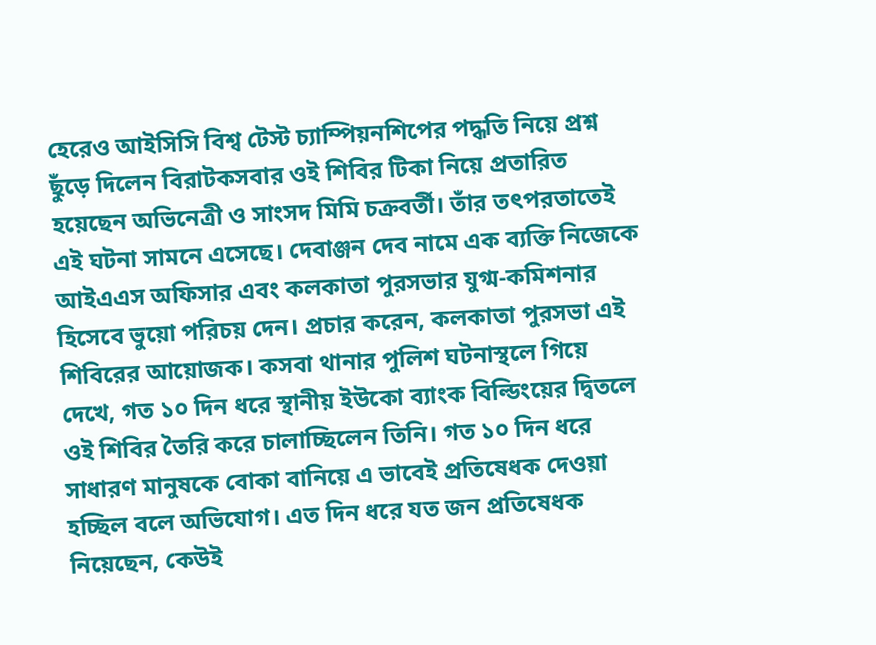হেরেও আইসিসি বিশ্ব টেস্ট চ্যাম্পিয়নশিপের পদ্ধতি নিয়ে প্রশ্ন ছুঁড়ে দিলেন বিরাটকসবার ওই শিবির টিকা নিয়ে প্রতারিত হয়েছেন অভিনেত্রী ও সাংসদ মিমি চক্রবর্তী। তাঁর তৎপরতাতেই এই ঘটনা সামনে এসেছে। দেবাঞ্জন দেব নামে এক ব্যক্তি নিজেকে আইএএস অফিসার এবং কলকাতা পুরসভার যুগ্ম-কমিশনার হিসেবে ভুয়ো পরিচয় দেন। প্রচার করেন, কলকাতা পুরসভা এই শিবিরের আয়োজক। কসবা থানার পুলিশ ঘটনাস্থলে গিয়ে দেখে, গত ১০ দিন ধরে স্থানীয় ইউকো ব্যাংক বিল্ডিংয়ের দ্বিতলে ওই শিবির তৈরি করে চালাচ্ছিলেন তিনি। গত ১০ দিন ধরে সাধারণ মানুষকে বোকা বানিয়ে এ ভাবেই প্রতিষেধক দেওয়া হচ্ছিল বলে অভিযোগ। এত দিন ধরে যত জন প্রতিষেধক নিয়েছেন, কেউই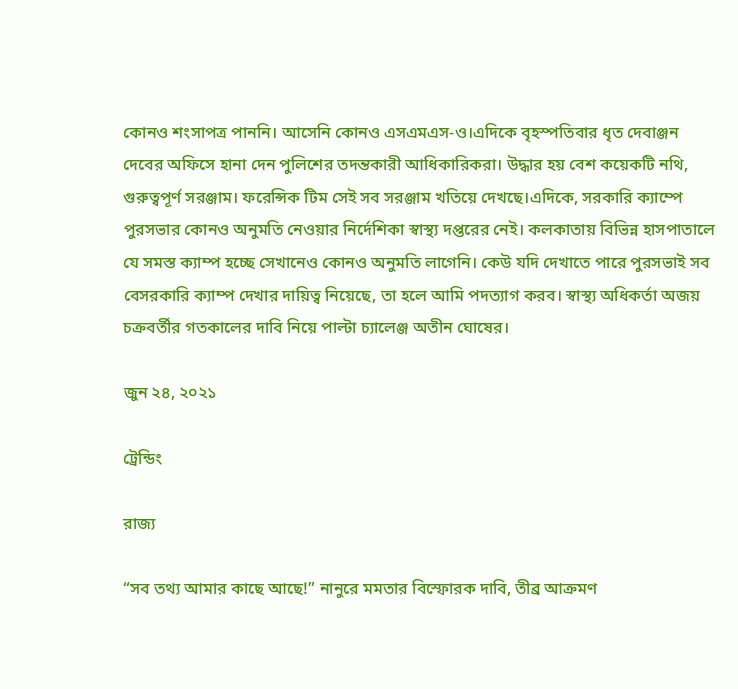কোনও শংসাপত্র পাননি। আসেনি কোনও এসএমএস-ও।এদিকে বৃহস্পতিবার ধৃত দেবাঞ্জন দেবের অফিসে হানা দেন পুলিশের তদন্তকারী আধিকারিকরা। উদ্ধার হয় বেশ কয়েকটি নথি, গুরুত্বপূর্ণ সরঞ্জাম। ফরেন্সিক টিম সেই সব সরঞ্জাম খতিয়ে দেখছে।এদিকে, সরকারি ক্যাম্পে পুরসভার কোনও অনুমতি নেওয়ার নির্দেশিকা স্বাস্থ্য দপ্তরের নেই। কলকাতায় বিভিন্ন হাসপাতালে যে সমস্ত ক্যাম্প হচ্ছে সেখানেও কোনও অনুমতি লাগেনি। কেউ যদি দেখাতে পারে পুরসভাই সব বেসরকারি ক্যাম্প দেখার দায়িত্ব নিয়েছে, তা হলে আমি পদত্যাগ করব। স্বাস্থ্য অধিকর্তা অজয় চক্রবর্তীর গতকালের দাবি নিয়ে পাল্টা চ্যালেঞ্জ অতীন ঘোষের।

জুন ২৪, ২০২১

ট্রেন্ডিং

রাজ্য

“সব তথ্য আমার কাছে আছে!” নানুরে মমতার বিস্ফোরক দাবি, তীব্র আক্রমণ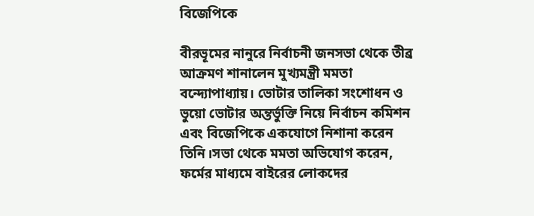বিজেপিকে

বীরভূমের নানুরে নির্বাচনী জনসভা থেকে তীব্র আক্রমণ শানালেন মুখ্যমন্ত্রী মমতা বন্দ্যোপাধ্যায়। ভোটার তালিকা সংশোধন ও ভুয়ো ভোটার অন্তর্ভুক্তি নিয়ে নির্বাচন কমিশন এবং বিজেপিকে একযোগে নিশানা করেন তিনি।সভা থেকে মমতা অভিযোগ করেন, ফর্মের মাধ্যমে বাইরের লোকদের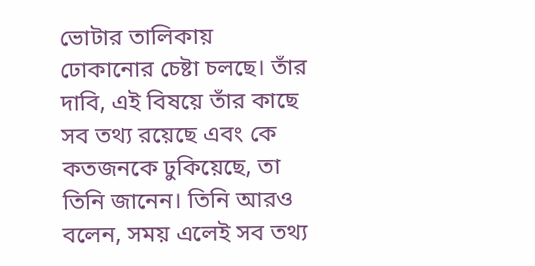ভোটার তালিকায় ঢোকানোর চেষ্টা চলছে। তাঁর দাবি, এই বিষয়ে তাঁর কাছে সব তথ্য রয়েছে এবং কে কতজনকে ঢুকিয়েছে, তা তিনি জানেন। তিনি আরও বলেন, সময় এলেই সব তথ্য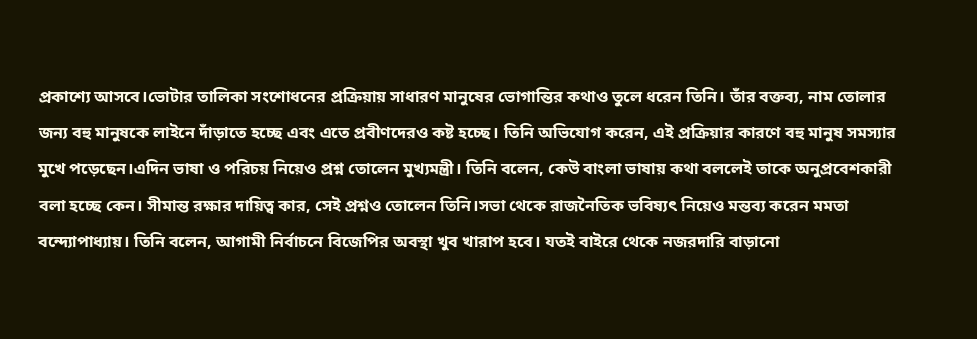প্রকাশ্যে আসবে।ভোটার তালিকা সংশোধনের প্রক্রিয়ায় সাধারণ মানুষের ভোগান্তির কথাও তুলে ধরেন তিনি। তাঁর বক্তব্য, নাম তোলার জন্য বহু মানুষকে লাইনে দাঁড়াতে হচ্ছে এবং এতে প্রবীণদেরও কষ্ট হচ্ছে। তিনি অভিযোগ করেন, এই প্রক্রিয়ার কারণে বহু মানুষ সমস্যার মুখে পড়েছেন।এদিন ভাষা ও পরিচয় নিয়েও প্রশ্ন তোলেন মুখ্যমন্ত্রী। তিনি বলেন, কেউ বাংলা ভাষায় কথা বললেই তাকে অনুপ্রবেশকারী বলা হচ্ছে কেন। সীমান্ত রক্ষার দায়িত্ব কার, সেই প্রশ্নও তোলেন তিনি।সভা থেকে রাজনৈতিক ভবিষ্যৎ নিয়েও মন্তব্য করেন মমতা বন্দ্যোপাধ্যায়। তিনি বলেন, আগামী নির্বাচনে বিজেপির অবস্থা খুব খারাপ হবে। যতই বাইরে থেকে নজরদারি বাড়ানো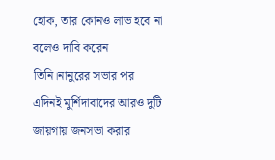হোক, তার কোনও লাভ হবে না বলেও দাবি করেন তিনি।নানুরের সভার পর এদিনই মুর্শিদাবাদের আরও দুটি জায়গায় জনসভা করার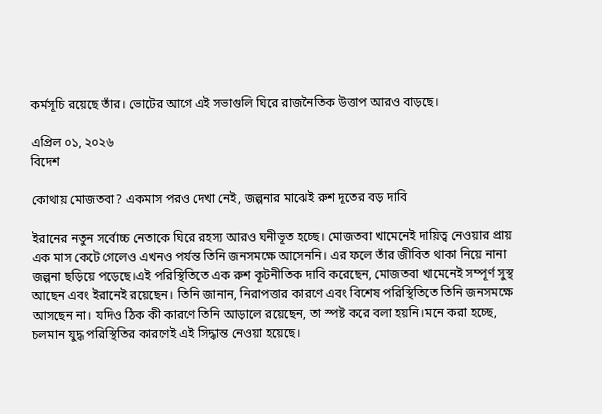কর্মসূচি রয়েছে তাঁর। ভোটের আগে এই সভাগুলি ঘিরে রাজনৈতিক উত্তাপ আরও বাড়ছে।

এপ্রিল ০১, ২০২৬
বিদেশ

কোথায় মোজতবা? একমাস পরও দেখা নেই, জল্পনার মাঝেই রুশ দূতের বড় দাবি

ইরানের নতুন সর্বোচ্চ নেতাকে ঘিরে রহস্য আরও ঘনীভূত হচ্ছে। মোজতবা খামেনেই দায়িত্ব নেওয়ার প্রায় এক মাস কেটে গেলেও এখনও পর্যন্ত তিনি জনসমক্ষে আসেননি। এর ফলে তাঁর জীবিত থাকা নিয়ে নানা জল্পনা ছড়িয়ে পড়েছে।এই পরিস্থিতিতে এক রুশ কূটনীতিক দাবি করেছেন, মোজতবা খামেনেই সম্পূর্ণ সুস্থ আছেন এবং ইরানেই রয়েছেন। তিনি জানান, নিরাপত্তার কারণে এবং বিশেষ পরিস্থিতিতে তিনি জনসমক্ষে আসছেন না। যদিও ঠিক কী কারণে তিনি আড়ালে রয়েছেন, তা স্পষ্ট করে বলা হয়নি।মনে করা হচ্ছে, চলমান যুদ্ধ পরিস্থিতির কারণেই এই সিদ্ধান্ত নেওয়া হয়েছে।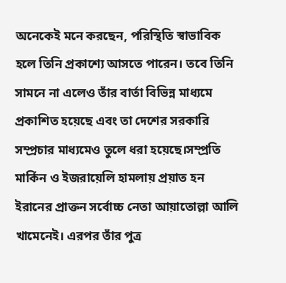অনেকেই মনে করছেন, পরিস্থিতি স্বাভাবিক হলে তিনি প্রকাশ্যে আসতে পারেন। তবে তিনি সামনে না এলেও তাঁর বার্তা বিভিন্ন মাধ্যমে প্রকাশিত হয়েছে এবং তা দেশের সরকারি সম্প্রচার মাধ্যমেও তুলে ধরা হয়েছে।সম্প্রতি মার্কিন ও ইজরায়েলি হামলায় প্রয়াত হন ইরানের প্রাক্তন সর্বোচ্চ নেতা আয়াতোল্লা আলি খামেনেই। এরপর তাঁর পুত্র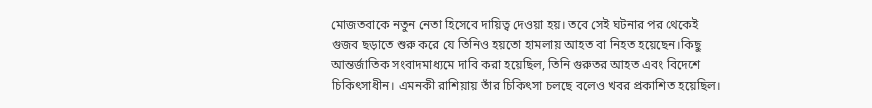মোজতবাকে নতুন নেতা হিসেবে দায়িত্ব দেওয়া হয়। তবে সেই ঘটনার পর থেকেই গুজব ছড়াতে শুরু করে যে তিনিও হয়তো হামলায় আহত বা নিহত হয়েছেন।কিছু আন্তর্জাতিক সংবাদমাধ্যমে দাবি করা হয়েছিল, তিনি গুরুতর আহত এবং বিদেশে চিকিৎসাধীন। এমনকী রাশিয়ায় তাঁর চিকিৎসা চলছে বলেও খবর প্রকাশিত হয়েছিল।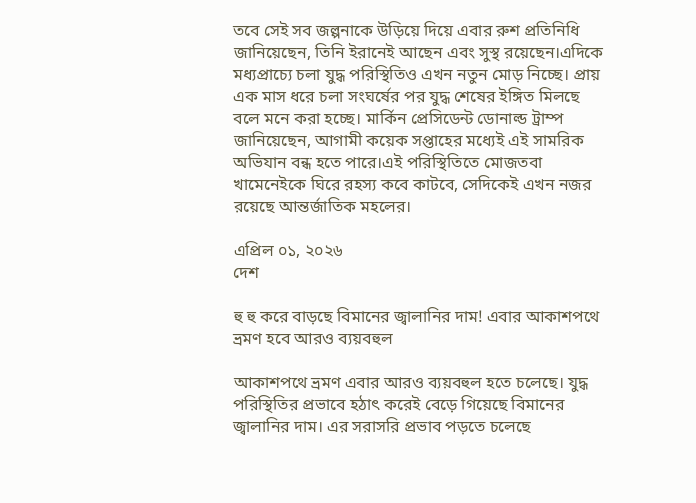তবে সেই সব জল্পনাকে উড়িয়ে দিয়ে এবার রুশ প্রতিনিধি জানিয়েছেন, তিনি ইরানেই আছেন এবং সুস্থ রয়েছেন।এদিকে মধ্যপ্রাচ্যে চলা যুদ্ধ পরিস্থিতিও এখন নতুন মোড় নিচ্ছে। প্রায় এক মাস ধরে চলা সংঘর্ষের পর যুদ্ধ শেষের ইঙ্গিত মিলছে বলে মনে করা হচ্ছে। মার্কিন প্রেসিডেন্ট ডোনাল্ড ট্রাম্প জানিয়েছেন, আগামী কয়েক সপ্তাহের মধ্যেই এই সামরিক অভিযান বন্ধ হতে পারে।এই পরিস্থিতিতে মোজতবা খামেনেইকে ঘিরে রহস্য কবে কাটবে, সেদিকেই এখন নজর রয়েছে আন্তর্জাতিক মহলের।

এপ্রিল ০১, ২০২৬
দেশ

হু হু করে বাড়ছে বিমানের জ্বালানির দাম! এবার আকাশপথে ভ্রমণ হবে আরও ব্যয়বহুল

আকাশপথে ভ্রমণ এবার আরও ব্যয়বহুল হতে চলেছে। যুদ্ধ পরিস্থিতির প্রভাবে হঠাৎ করেই বেড়ে গিয়েছে বিমানের জ্বালানির দাম। এর সরাসরি প্রভাব পড়তে চলেছে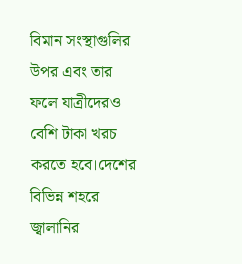বিমান সংস্থাগুলির উপর এবং তার ফলে যাত্রীদেরও বেশি টাকা খরচ করতে হবে।দেশের বিভিন্ন শহরে জ্বালানির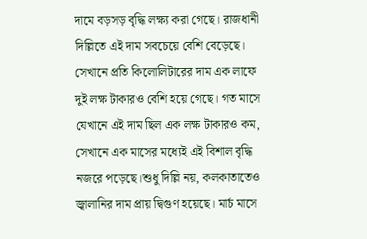দামে বড়সড় বৃদ্ধি লক্ষ্য করা গেছে। রাজধানী দিল্লিতে এই দাম সবচেয়ে বেশি বেড়েছে। সেখানে প্রতি কিলোলিটারের দাম এক লাফে দুই লক্ষ টাকারও বেশি হয়ে গেছে। গত মাসে যেখানে এই দাম ছিল এক লক্ষ টাকারও কম, সেখানে এক মাসের মধ্যেই এই বিশাল বৃদ্ধি নজরে পড়েছে।শুধু দিল্লি নয়, কলকাতাতেও জ্বালানির দাম প্রায় দ্বিগুণ হয়েছে। মার্চ মাসে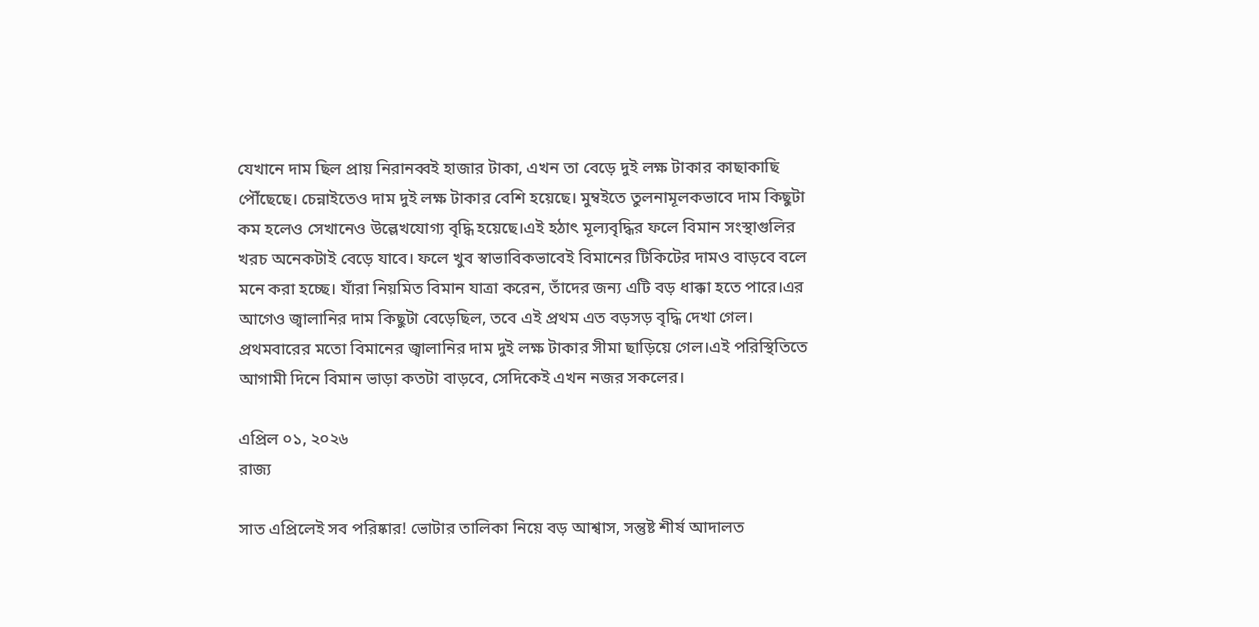যেখানে দাম ছিল প্রায় নিরানব্বই হাজার টাকা, এখন তা বেড়ে দুই লক্ষ টাকার কাছাকাছি পৌঁছেছে। চেন্নাইতেও দাম দুই লক্ষ টাকার বেশি হয়েছে। মুম্বইতে তুলনামূলকভাবে দাম কিছুটা কম হলেও সেখানেও উল্লেখযোগ্য বৃদ্ধি হয়েছে।এই হঠাৎ মূল্যবৃদ্ধির ফলে বিমান সংস্থাগুলির খরচ অনেকটাই বেড়ে যাবে। ফলে খুব স্বাভাবিকভাবেই বিমানের টিকিটের দামও বাড়বে বলে মনে করা হচ্ছে। যাঁরা নিয়মিত বিমান যাত্রা করেন, তাঁদের জন্য এটি বড় ধাক্কা হতে পারে।এর আগেও জ্বালানির দাম কিছুটা বেড়েছিল, তবে এই প্রথম এত বড়সড় বৃদ্ধি দেখা গেল। প্রথমবারের মতো বিমানের জ্বালানির দাম দুই লক্ষ টাকার সীমা ছাড়িয়ে গেল।এই পরিস্থিতিতে আগামী দিনে বিমান ভাড়া কতটা বাড়বে, সেদিকেই এখন নজর সকলের।

এপ্রিল ০১, ২০২৬
রাজ্য

সাত এপ্রিলেই সব পরিষ্কার! ভোটার তালিকা নিয়ে বড় আশ্বাস, সন্তুষ্ট শীর্ষ আদালত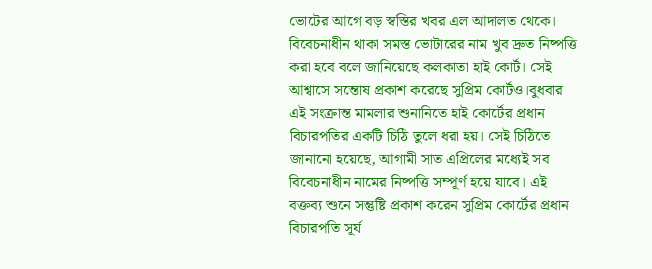ভোটের আগে বড় স্বস্তির খবর এল আদালত থেকে। বিবেচনাধীন থাকা সমস্ত ভোটারের নাম খুব দ্রুত নিষ্পত্তি করা হবে বলে জানিয়েছে কলকাতা হাই কোর্ট। সেই আশ্বাসে সন্তোষ প্রকাশ করেছে সুপ্রিম কোর্টও।বুধবার এই সংক্রান্ত মামলার শুনানিতে হাই কোর্টের প্রধান বিচারপতির একটি চিঠি তুলে ধরা হয়। সেই চিঠিতে জানানো হয়েছে, আগামী সাত এপ্রিলের মধ্যেই সব বিবেচনাধীন নামের নিষ্পত্তি সম্পূর্ণ হয়ে যাবে। এই বক্তব্য শুনে সন্তুষ্টি প্রকাশ করেন সুপ্রিম কোর্টের প্রধান বিচারপতি সূর্য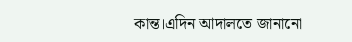কান্ত।এদিন আদালতে জানানো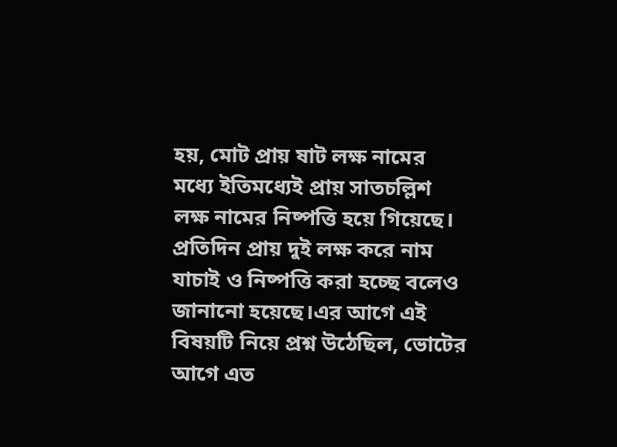হয়, মোট প্রায় ষাট লক্ষ নামের মধ্যে ইতিমধ্যেই প্রায় সাতচল্লিশ লক্ষ নামের নিষ্পত্তি হয়ে গিয়েছে। প্রতিদিন প্রায় দুই লক্ষ করে নাম যাচাই ও নিষ্পত্তি করা হচ্ছে বলেও জানানো হয়েছে।এর আগে এই বিষয়টি নিয়ে প্রশ্ন উঠেছিল, ভোটের আগে এত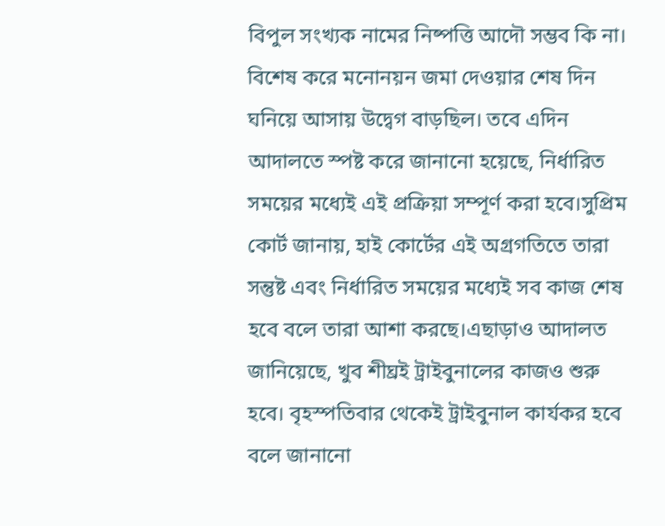বিপুল সংখ্যক নামের নিষ্পত্তি আদৌ সম্ভব কি না। বিশেষ করে মনোনয়ন জমা দেওয়ার শেষ দিন ঘনিয়ে আসায় উদ্বেগ বাড়ছিল। তবে এদিন আদালতে স্পষ্ট করে জানানো হয়েছে, নির্ধারিত সময়ের মধ্যেই এই প্রক্রিয়া সম্পূর্ণ করা হবে।সুপ্রিম কোর্ট জানায়, হাই কোর্টের এই অগ্রগতিতে তারা সন্তুষ্ট এবং নির্ধারিত সময়ের মধ্যেই সব কাজ শেষ হবে বলে তারা আশা করছে।এছাড়াও আদালত জানিয়েছে, খুব শীঘ্রই ট্রাইবুনালের কাজও শুরু হবে। বৃহস্পতিবার থেকেই ট্রাইবুনাল কার্যকর হবে বলে জানানো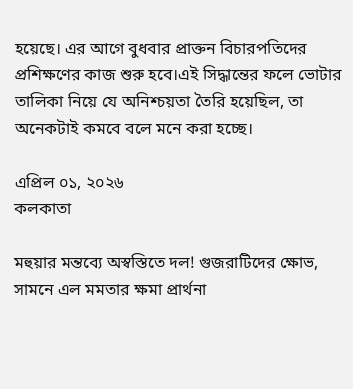হয়েছে। এর আগে বুধবার প্রাক্তন বিচারপতিদের প্রশিক্ষণের কাজ শুরু হবে।এই সিদ্ধান্তের ফলে ভোটার তালিকা নিয়ে যে অনিশ্চয়তা তৈরি হয়েছিল, তা অনেকটাই কমবে বলে মনে করা হচ্ছে।

এপ্রিল ০১, ২০২৬
কলকাতা

মহুয়ার মন্তব্যে অস্বস্তিতে দল! গুজরাটিদের ক্ষোভ, সামনে এল মমতার ক্ষমা প্রার্থনা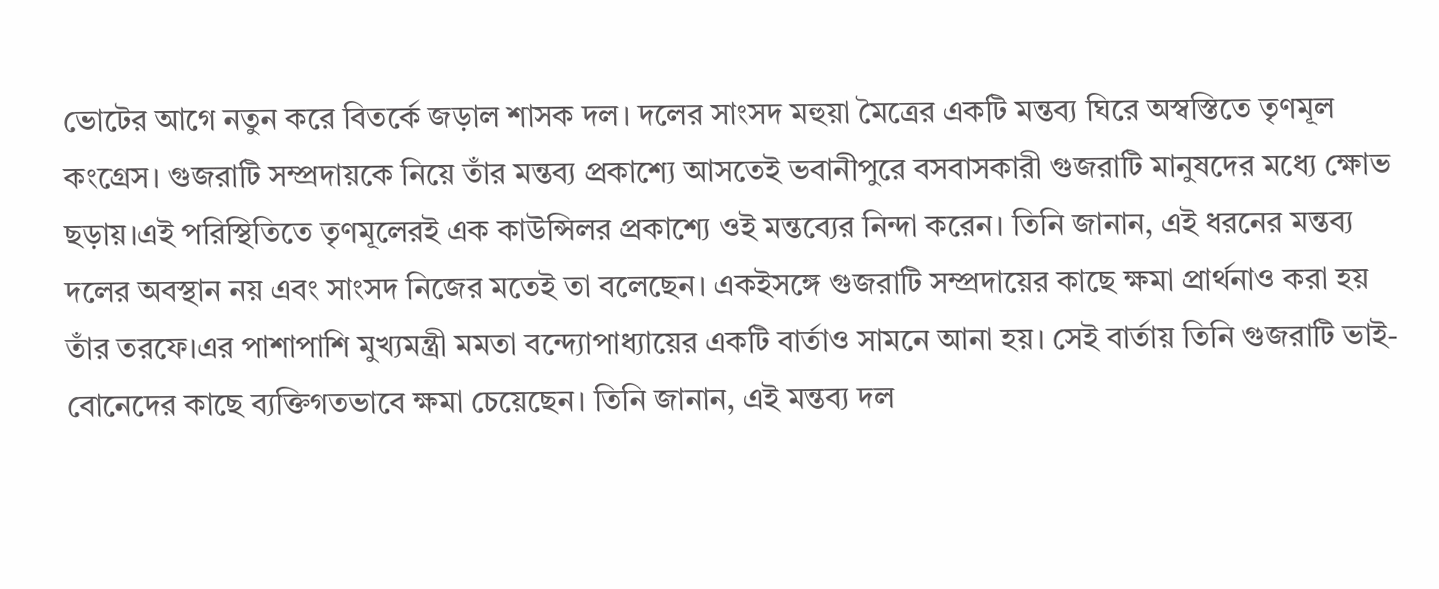ভোটের আগে নতুন করে বিতর্কে জড়াল শাসক দল। দলের সাংসদ মহুয়া মৈত্রের একটি মন্তব্য ঘিরে অস্বস্তিতে তৃণমূল কংগ্রেস। গুজরাটি সম্প্রদায়কে নিয়ে তাঁর মন্তব্য প্রকাশ্যে আসতেই ভবানীপুরে বসবাসকারী গুজরাটি মানুষদের মধ্যে ক্ষোভ ছড়ায়।এই পরিস্থিতিতে তৃণমূলেরই এক কাউন্সিলর প্রকাশ্যে ওই মন্তব্যের নিন্দা করেন। তিনি জানান, এই ধরনের মন্তব্য দলের অবস্থান নয় এবং সাংসদ নিজের মতেই তা বলেছেন। একইসঙ্গে গুজরাটি সম্প্রদায়ের কাছে ক্ষমা প্রার্থনাও করা হয় তাঁর তরফে।এর পাশাপাশি মুখ্যমন্ত্রী মমতা বন্দ্যোপাধ্যায়ের একটি বার্তাও সামনে আনা হয়। সেই বার্তায় তিনি গুজরাটি ভাই-বোনেদের কাছে ব্যক্তিগতভাবে ক্ষমা চেয়েছেন। তিনি জানান, এই মন্তব্য দল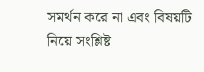সমর্থন করে না এবং বিষয়টি নিয়ে সংশ্লিষ্ট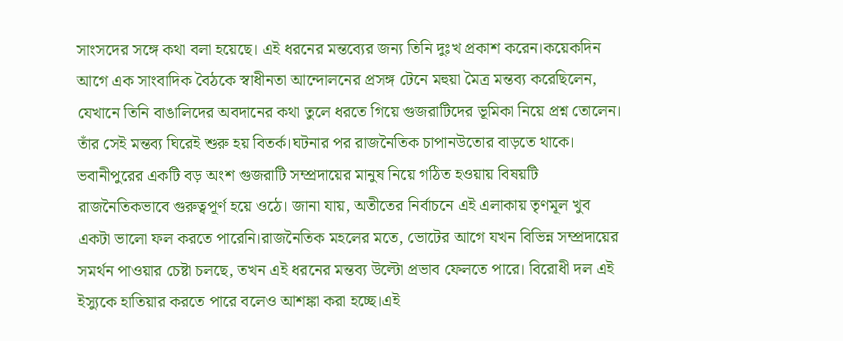সাংসদের সঙ্গে কথা বলা হয়েছে। এই ধরনের মন্তব্যের জন্য তিনি দুঃখ প্রকাশ করেন।কয়েকদিন আগে এক সাংবাদিক বৈঠকে স্বাধীনতা আন্দোলনের প্রসঙ্গ টেনে মহুয়া মৈত্র মন্তব্য করেছিলেন, যেখানে তিনি বাঙালিদের অবদানের কথা তুলে ধরতে গিয়ে গুজরাটিদের ভূমিকা নিয়ে প্রশ্ন তোলেন। তাঁর সেই মন্তব্য ঘিরেই শুরু হয় বিতর্ক।ঘটনার পর রাজনৈতিক চাপানউতোর বাড়তে থাকে। ভবানীপুরের একটি বড় অংশ গুজরাটি সম্প্রদায়ের মানুষ নিয়ে গঠিত হওয়ায় বিষয়টি রাজনৈতিকভাবে গুরুত্বপূর্ণ হয়ে ওঠে। জানা যায়, অতীতের নির্বাচনে এই এলাকায় তৃণমূল খুব একটা ভালো ফল করতে পারেনি।রাজনৈতিক মহলের মতে, ভোটের আগে যখন বিভিন্ন সম্প্রদায়ের সমর্থন পাওয়ার চেষ্টা চলছে, তখন এই ধরনের মন্তব্য উল্টো প্রভাব ফেলতে পারে। বিরোধী দল এই ইস্যুকে হাতিয়ার করতে পারে বলেও আশঙ্কা করা হচ্ছে।এই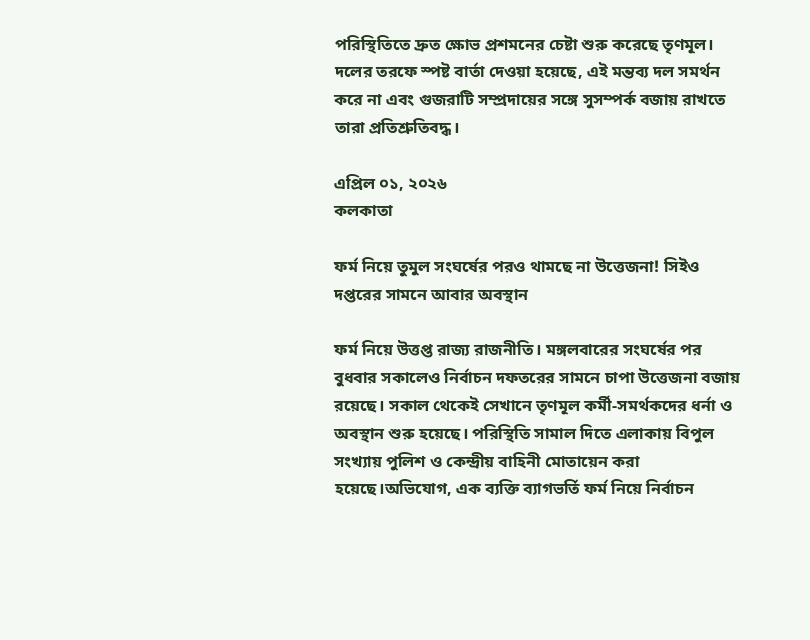পরিস্থিতিতে দ্রুত ক্ষোভ প্রশমনের চেষ্টা শুরু করেছে তৃণমূল। দলের তরফে স্পষ্ট বার্তা দেওয়া হয়েছে, এই মন্তব্য দল সমর্থন করে না এবং গুজরাটি সম্প্রদায়ের সঙ্গে সুসম্পর্ক বজায় রাখতে তারা প্রতিশ্রুতিবদ্ধ।

এপ্রিল ০১, ২০২৬
কলকাতা

ফর্ম নিয়ে তুমুল সংঘর্ষের পরও থামছে না উত্তেজনা! সিইও দপ্তরের সামনে আবার অবস্থান

ফর্ম নিয়ে উত্তপ্ত রাজ্য রাজনীতি। মঙ্গলবারের সংঘর্ষের পর বুধবার সকালেও নির্বাচন দফতরের সামনে চাপা উত্তেজনা বজায় রয়েছে। সকাল থেকেই সেখানে তৃণমূল কর্মী-সমর্থকদের ধর্না ও অবস্থান শুরু হয়েছে। পরিস্থিতি সামাল দিতে এলাকায় বিপুল সংখ্যায় পুলিশ ও কেন্দ্রীয় বাহিনী মোতায়েন করা হয়েছে।অভিযোগ, এক ব্যক্তি ব্যাগভর্তি ফর্ম নিয়ে নির্বাচন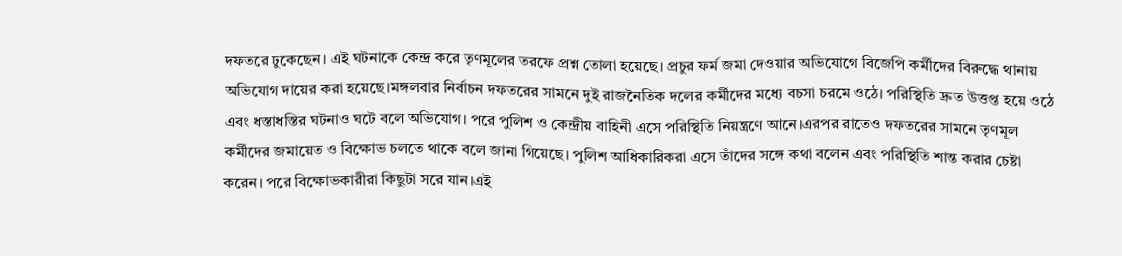দফতরে ঢুকেছেন। এই ঘটনাকে কেন্দ্র করে তৃণমূলের তরফে প্রশ্ন তোলা হয়েছে। প্রচুর ফর্ম জমা দেওয়ার অভিযোগে বিজেপি কর্মীদের বিরুদ্ধে থানায় অভিযোগ দায়ের করা হয়েছে।মঙ্গলবার নির্বাচন দফতরের সামনে দুই রাজনৈতিক দলের কর্মীদের মধ্যে বচসা চরমে ওঠে। পরিস্থিতি দ্রুত উত্তপ্ত হয়ে ওঠে এবং ধস্তাধস্তির ঘটনাও ঘটে বলে অভিযোগ। পরে পুলিশ ও কেন্দ্রীয় বাহিনী এসে পরিস্থিতি নিয়ন্ত্রণে আনে।এরপর রাতেও দফতরের সামনে তৃণমূল কর্মীদের জমায়েত ও বিক্ষোভ চলতে থাকে বলে জানা গিয়েছে। পুলিশ আধিকারিকরা এসে তাঁদের সঙ্গে কথা বলেন এবং পরিস্থিতি শান্ত করার চেষ্টা করেন। পরে বিক্ষোভকারীরা কিছুটা সরে যান।এই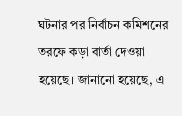ঘটনার পর নির্বাচন কমিশনের তরফে কড়া বার্তা দেওয়া হয়েছে। জানানো হয়েছে, এ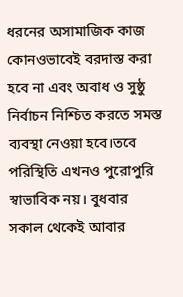ধরনের অসামাজিক কাজ কোনওভাবেই বরদাস্ত করা হবে না এবং অবাধ ও সুষ্ঠু নির্বাচন নিশ্চিত করতে সমস্ত ব্যবস্থা নেওয়া হবে।তবে পরিস্থিতি এখনও পুরোপুরি স্বাভাবিক নয়। বুধবার সকাল থেকেই আবার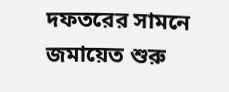দফতরের সামনে জমায়েত শুরু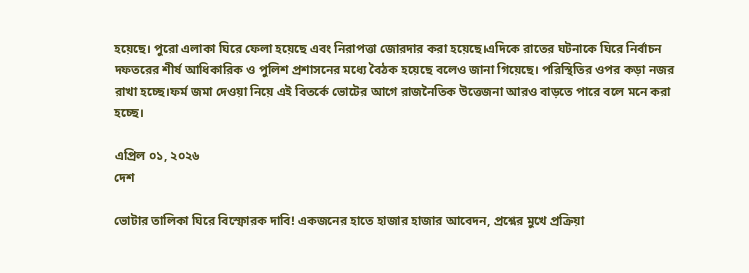হয়েছে। পুরো এলাকা ঘিরে ফেলা হয়েছে এবং নিরাপত্তা জোরদার করা হয়েছে।এদিকে রাতের ঘটনাকে ঘিরে নির্বাচন দফতরের শীর্ষ আধিকারিক ও পুলিশ প্রশাসনের মধ্যে বৈঠক হয়েছে বলেও জানা গিয়েছে। পরিস্থিতির ওপর কড়া নজর রাখা হচ্ছে।ফর্ম জমা দেওয়া নিয়ে এই বিতর্কে ভোটের আগে রাজনৈতিক উত্তেজনা আরও বাড়তে পারে বলে মনে করা হচ্ছে।

এপ্রিল ০১, ২০২৬
দেশ

ভোটার তালিকা ঘিরে বিস্ফোরক দাবি! একজনের হাতে হাজার হাজার আবেদন, প্রশ্নের মুখে প্রক্রিয়া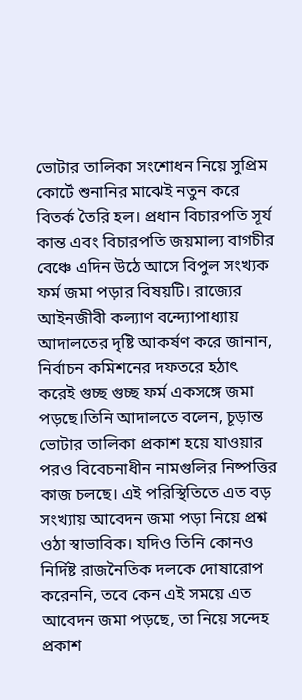ভোটার তালিকা সংশোধন নিয়ে সুপ্রিম কোর্টে শুনানির মাঝেই নতুন করে বিতর্ক তৈরি হল। প্রধান বিচারপতি সূর্য কান্ত এবং বিচারপতি জয়মাল্য বাগচীর বেঞ্চে এদিন উঠে আসে বিপুল সংখ্যক ফর্ম জমা পড়ার বিষয়টি। রাজ্যের আইনজীবী কল্যাণ বন্দ্যোপাধ্যায় আদালতের দৃষ্টি আকর্ষণ করে জানান, নির্বাচন কমিশনের দফতরে হঠাৎ করেই গুচ্ছ গুচ্ছ ফর্ম একসঙ্গে জমা পড়ছে।তিনি আদালতে বলেন, চূড়ান্ত ভোটার তালিকা প্রকাশ হয়ে যাওয়ার পরও বিবেচনাধীন নামগুলির নিষ্পত্তির কাজ চলছে। এই পরিস্থিতিতে এত বড় সংখ্যায় আবেদন জমা পড়া নিয়ে প্রশ্ন ওঠা স্বাভাবিক। যদিও তিনি কোনও নির্দিষ্ট রাজনৈতিক দলকে দোষারোপ করেননি, তবে কেন এই সময়ে এত আবেদন জমা পড়ছে, তা নিয়ে সন্দেহ প্রকাশ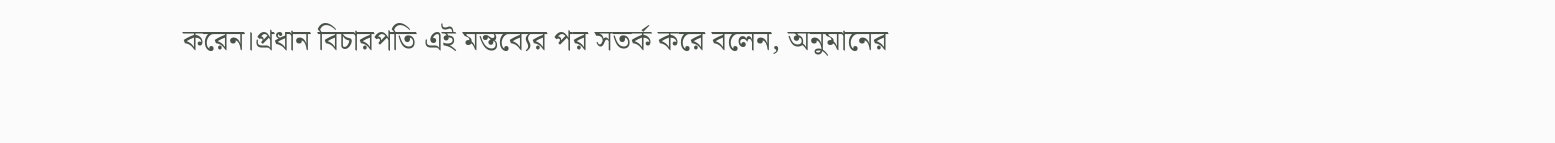করেন।প্রধান বিচারপতি এই মন্তব্যের পর সতর্ক করে বলেন, অনুমানের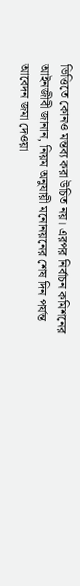ভিত্তিতে কোনও মন্তব্য করা উচিত নয়। এরপর নির্বাচন কমিশনের আইনজীবী জানান, নিয়ম অনুযায়ী মনোনয়নের শেষ দিন পর্যন্ত আবেদন জমা দেওয়া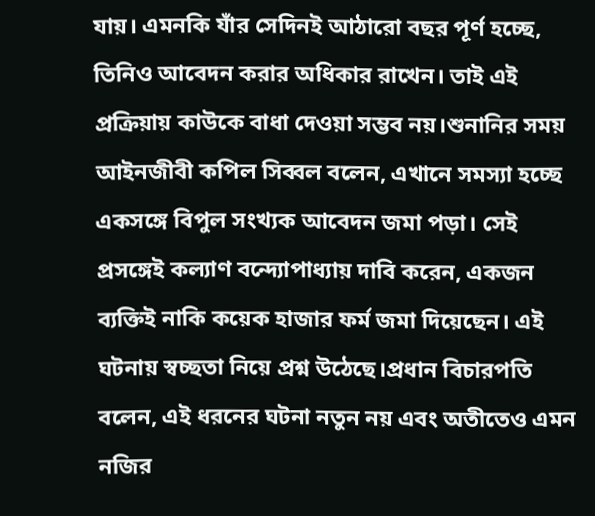যায়। এমনকি যাঁর সেদিনই আঠারো বছর পূর্ণ হচ্ছে, তিনিও আবেদন করার অধিকার রাখেন। তাই এই প্রক্রিয়ায় কাউকে বাধা দেওয়া সম্ভব নয়।শুনানির সময় আইনজীবী কপিল সিব্বল বলেন, এখানে সমস্যা হচ্ছে একসঙ্গে বিপুল সংখ্যক আবেদন জমা পড়া। সেই প্রসঙ্গেই কল্যাণ বন্দ্যোপাধ্যায় দাবি করেন, একজন ব্যক্তিই নাকি কয়েক হাজার ফর্ম জমা দিয়েছেন। এই ঘটনায় স্বচ্ছতা নিয়ে প্রশ্ন উঠেছে।প্রধান বিচারপতি বলেন, এই ধরনের ঘটনা নতুন নয় এবং অতীতেও এমন নজির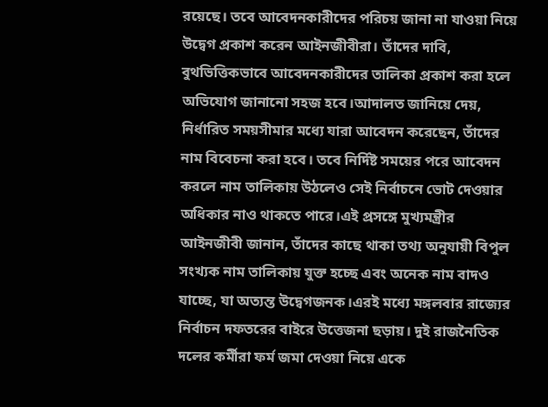রয়েছে। তবে আবেদনকারীদের পরিচয় জানা না যাওয়া নিয়ে উদ্বেগ প্রকাশ করেন আইনজীবীরা। তাঁদের দাবি, বুথভিত্তিকভাবে আবেদনকারীদের তালিকা প্রকাশ করা হলে অভিযোগ জানানো সহজ হবে।আদালত জানিয়ে দেয়, নির্ধারিত সময়সীমার মধ্যে যারা আবেদন করেছেন, তাঁদের নাম বিবেচনা করা হবে। তবে নির্দিষ্ট সময়ের পরে আবেদন করলে নাম তালিকায় উঠলেও সেই নির্বাচনে ভোট দেওয়ার অধিকার নাও থাকতে পারে।এই প্রসঙ্গে মুখ্যমন্ত্রীর আইনজীবী জানান, তাঁদের কাছে থাকা তথ্য অনুযায়ী বিপুল সংখ্যক নাম তালিকায় যুক্ত হচ্ছে এবং অনেক নাম বাদও যাচ্ছে, যা অত্যন্ত উদ্বেগজনক।এরই মধ্যে মঙ্গলবার রাজ্যের নির্বাচন দফতরের বাইরে উত্তেজনা ছড়ায়। দুই রাজনৈতিক দলের কর্মীরা ফর্ম জমা দেওয়া নিয়ে একে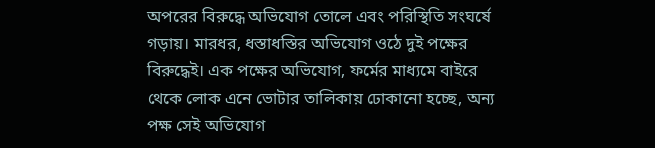অপরের বিরুদ্ধে অভিযোগ তোলে এবং পরিস্থিতি সংঘর্ষে গড়ায়। মারধর, ধস্তাধস্তির অভিযোগ ওঠে দুই পক্ষের বিরুদ্ধেই। এক পক্ষের অভিযোগ, ফর্মের মাধ্যমে বাইরে থেকে লোক এনে ভোটার তালিকায় ঢোকানো হচ্ছে, অন্য পক্ষ সেই অভিযোগ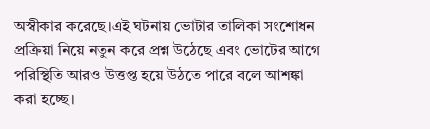অস্বীকার করেছে।এই ঘটনায় ভোটার তালিকা সংশোধন প্রক্রিয়া নিয়ে নতুন করে প্রশ্ন উঠেছে এবং ভোটের আগে পরিস্থিতি আরও উত্তপ্ত হয়ে উঠতে পারে বলে আশঙ্কা করা হচ্ছে।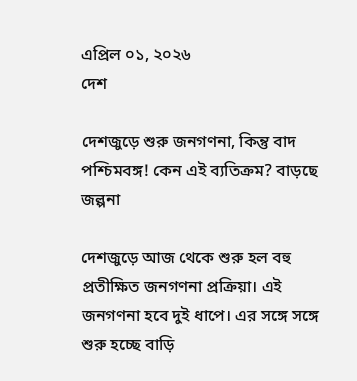এপ্রিল ০১, ২০২৬
দেশ

দেশজুড়ে শুরু জনগণনা, কিন্তু বাদ পশ্চিমবঙ্গ! কেন এই ব্যতিক্রম? বাড়ছে জল্পনা

দেশজুড়ে আজ থেকে শুরু হল বহু প্রতীক্ষিত জনগণনা প্রক্রিয়া। এই জনগণনা হবে দুই ধাপে। এর সঙ্গে সঙ্গে শুরু হচ্ছে বাড়ি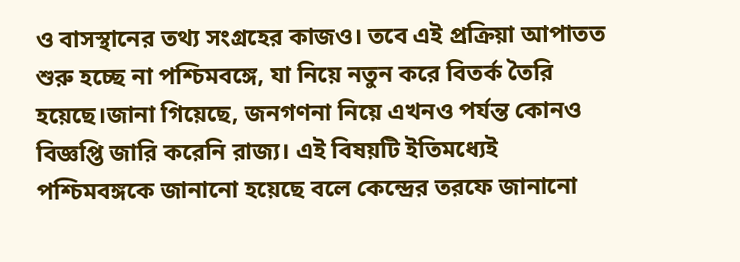ও বাসস্থানের তথ্য সংগ্রহের কাজও। তবে এই প্রক্রিয়া আপাতত শুরু হচ্ছে না পশ্চিমবঙ্গে, যা নিয়ে নতুন করে বিতর্ক তৈরি হয়েছে।জানা গিয়েছে, জনগণনা নিয়ে এখনও পর্যন্ত কোনও বিজ্ঞপ্তি জারি করেনি রাজ্য। এই বিষয়টি ইতিমধ্যেই পশ্চিমবঙ্গকে জানানো হয়েছে বলে কেন্দ্রের তরফে জানানো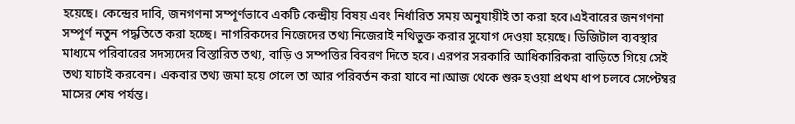হয়েছে। কেন্দ্রের দাবি, জনগণনা সম্পূর্ণভাবে একটি কেন্দ্রীয় বিষয় এবং নির্ধারিত সময় অনুযায়ীই তা করা হবে।এইবারের জনগণনা সম্পূর্ণ নতুন পদ্ধতিতে করা হচ্ছে। নাগরিকদের নিজেদের তথ্য নিজেরাই নথিভুক্ত করার সুযোগ দেওয়া হয়েছে। ডিজিটাল ব্যবস্থার মাধ্যমে পরিবারের সদস্যদের বিস্তারিত তথ্য, বাড়ি ও সম্পত্তির বিবরণ দিতে হবে। এরপর সরকারি আধিকারিকরা বাড়িতে গিয়ে সেই তথ্য যাচাই করবেন। একবার তথ্য জমা হয়ে গেলে তা আর পরিবর্তন করা যাবে না।আজ থেকে শুরু হওয়া প্রথম ধাপ চলবে সেপ্টেম্বর মাসের শেষ পর্যন্ত।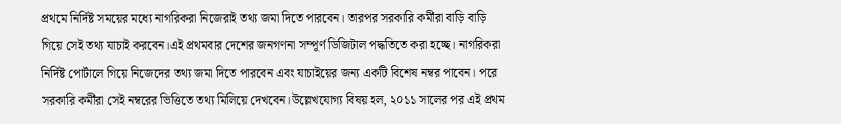প্রথমে নির্দিষ্ট সময়ের মধ্যে নাগরিকরা নিজেরাই তথ্য জমা দিতে পারবেন। তারপর সরকারি কর্মীরা বাড়ি বাড়ি গিয়ে সেই তথ্য যাচাই করবেন।এই প্রথমবার দেশের জনগণনা সম্পূর্ণ ডিজিটাল পদ্ধতিতে করা হচ্ছে। নাগরিকরা নির্দিষ্ট পোর্টালে গিয়ে নিজেদের তথ্য জমা দিতে পারবেন এবং যাচাইয়ের জন্য একটি বিশেষ নম্বর পাবেন। পরে সরকারি কর্মীরা সেই নম্বরের ভিত্তিতে তথ্য মিলিয়ে দেখবেন।উল্লেখযোগ্য বিষয় হল, ২০১১ সালের পর এই প্রথম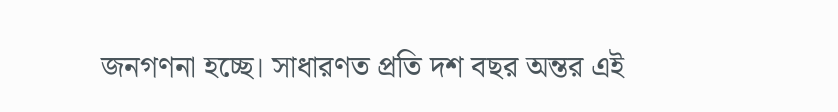জনগণনা হচ্ছে। সাধারণত প্রতি দশ বছর অন্তর এই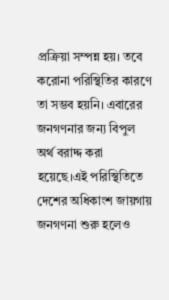প্রক্রিয়া সম্পন্ন হয়। তবে করোনা পরিস্থিতির কারণে তা সম্ভব হয়নি। এবারের জনগণনার জন্য বিপুল অর্থ বরাদ্দ করা হয়েছে।এই পরিস্থিতিতে দেশের অধিকাংশ জায়গায় জনগণনা শুরু হলেও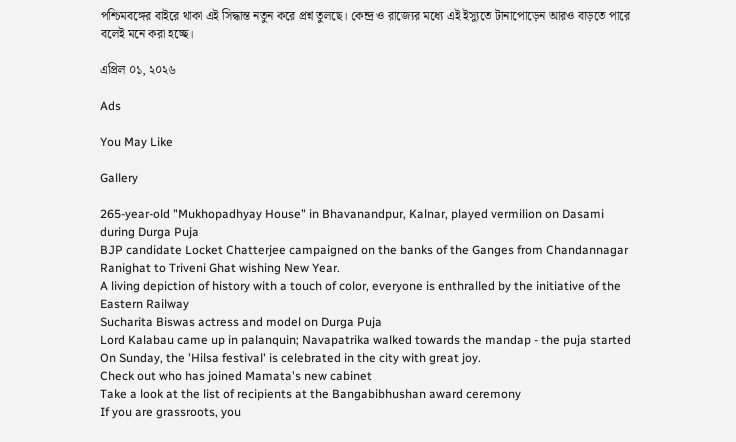পশ্চিমবঙ্গের বাইরে থাকা এই সিদ্ধান্ত নতুন করে প্রশ্ন তুলছে। কেন্দ্র ও রাজ্যের মধ্যে এই ইস্যুতে টানাপোড়েন আরও বাড়তে পারে বলেই মনে করা হচ্ছে।

এপ্রিল ০১, ২০২৬

Ads

You May Like

Gallery

265-year-old "Mukhopadhyay House" in Bhavanandpur, Kalnar, played vermilion on Dasami during Durga Puja
BJP candidate Locket Chatterjee campaigned on the banks of the Ganges from Chandannagar Ranighat to Triveni Ghat wishing New Year.
A living depiction of history with a touch of color, everyone is enthralled by the initiative of the Eastern Railway
Sucharita Biswas actress and model on Durga Puja
Lord Kalabau came up in palanquin; Navapatrika walked towards the mandap - the puja started
On Sunday, the 'Hilsa festival' is celebrated in the city with great joy.
Check out who has joined Mamata's new cabinet
Take a look at the list of recipients at the Bangabibhushan award ceremony
If you are grassroots, you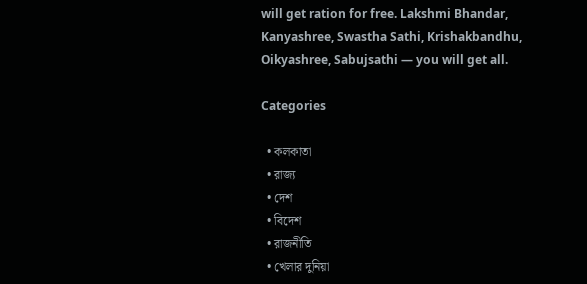will get ration for free. Lakshmi Bhandar, Kanyashree, Swastha Sathi, Krishakbandhu, Oikyashree, Sabujsathi — you will get all.

Categories

  • কলকাতা
  • রাজ্য
  • দেশ
  • বিদেশ
  • রাজনীতি
  • খেলার দুনিয়া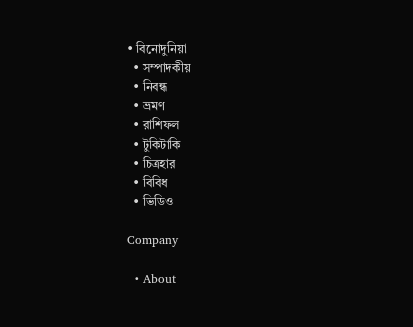• বিনোদুনিয়া
  • সম্পাদকীয়
  • নিবন্ধ
  • ভ্রমণ
  • রাশিফল
  • টুকিটাকি
  • চিত্রহার
  • বিবিধ
  • ভিডিও

Company

  • About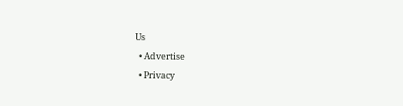Us
  • Advertise
  • Privacy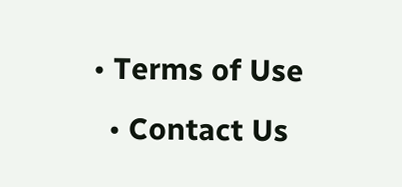• Terms of Use
  • Contact Us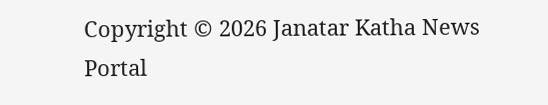Copyright © 2026 Janatar Katha News Portal